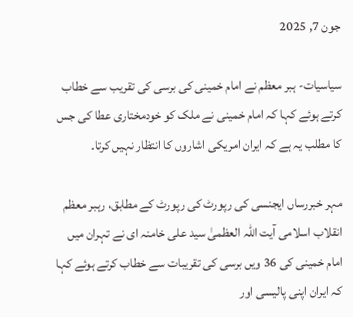جون 7, 2025

سیاسیات- ہبر معظم نے امام خمینی کی برسی کی تقریب سے خطاب کرتے ہوئے کہا کہ امام خمینی نے ملک کو خودمختاری عطا کی جس کا مطلب یہ ہے کہ ایران امریکی اشاروں کا انتظار نہیں کرتا۔

مہر خبررساں ایجنسی کی رپورٹ کی رپورٹ کے مطابق، رہبر معظم انقلاب اسلامی آیت اللہ العظمیٰ سید علی خامنہ ای نے تہران میں امام خمینی کی 36 ویں برسی کی تقریبات سے خطاب کرتے ہوئے کہا کہ ایران اپنی پالیسی اور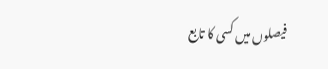فیصلوں میں کسی کا تابع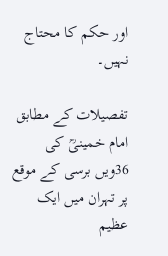اور حکم کا محتاج نہیں۔

تفصیلات کے مطابق امام خمینیؒ کی 36ویں برسی کے موقع پر تہران میں ایک عظیم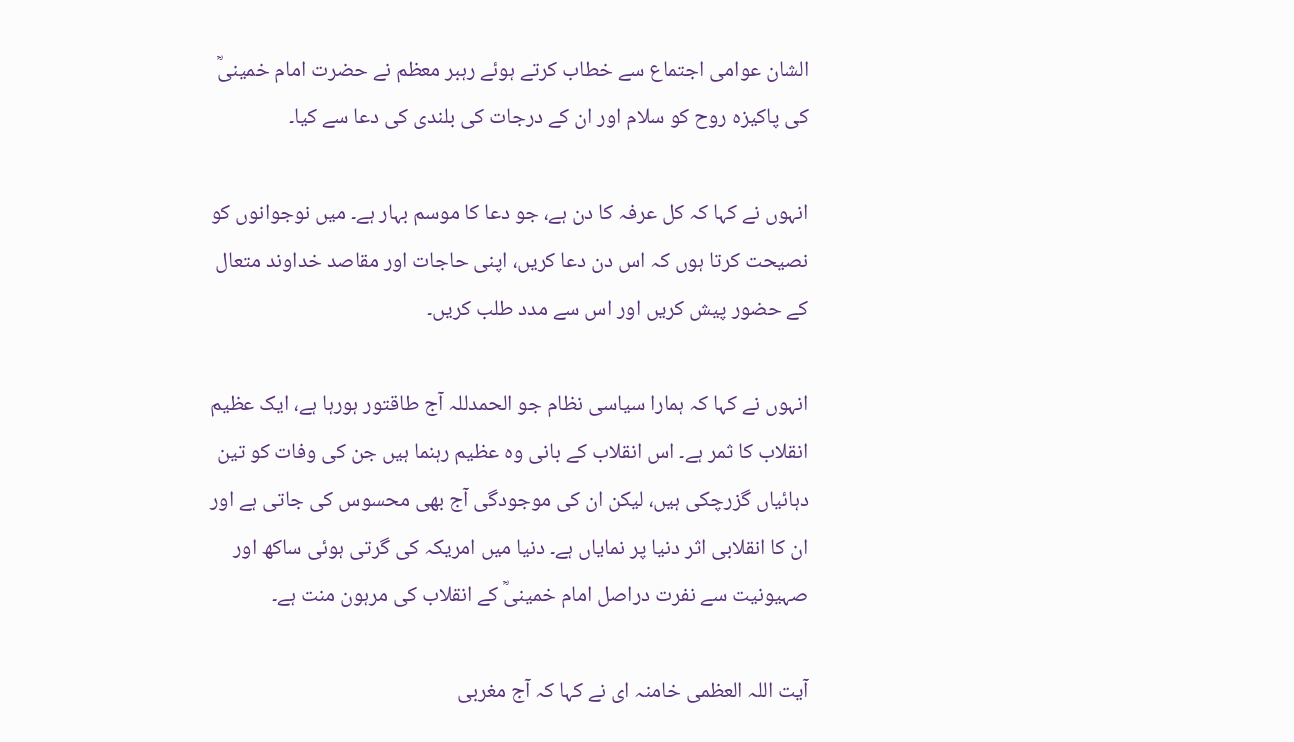الشان عوامی اجتماع سے خطاب کرتے ہوئے رہبر معظم نے حضرت امام خمینیؒ کی پاکیزہ روح کو سلام اور ان کے درجات کی بلندی کی دعا سے کیا۔

انہوں نے کہا کہ کل عرفہ کا دن ہے، جو دعا کا موسم بہار ہے۔ میں نوجوانوں کو نصیحت کرتا ہوں کہ اس دن دعا کریں، اپنی حاجات اور مقاصد خداوند متعال کے حضور پیش کریں اور اس سے مدد طلب کریں۔

انہوں نے کہا کہ ہمارا سیاسی نظام جو الحمدللہ آج طاقتور ہورہا ہے، ایک عظیم انقلاب کا ثمر ہے۔ اس انقلاب کے بانی وہ عظیم رہنما ہیں جن کی وفات کو تین دہائیاں گزرچکی ہیں، لیکن ان کی موجودگی آج بھی محسوس کی جاتی ہے اور ان کا انقلابی اثر دنیا پر نمایاں ہے۔ دنیا میں امریکہ کی گرتی ہوئی ساکھ اور صہیونیت سے نفرت دراصل امام خمینیؒ کے انقلاب کی مرہون منت ہے۔

آیت اللہ العظمی خامنہ ای نے کہا کہ آج مغربی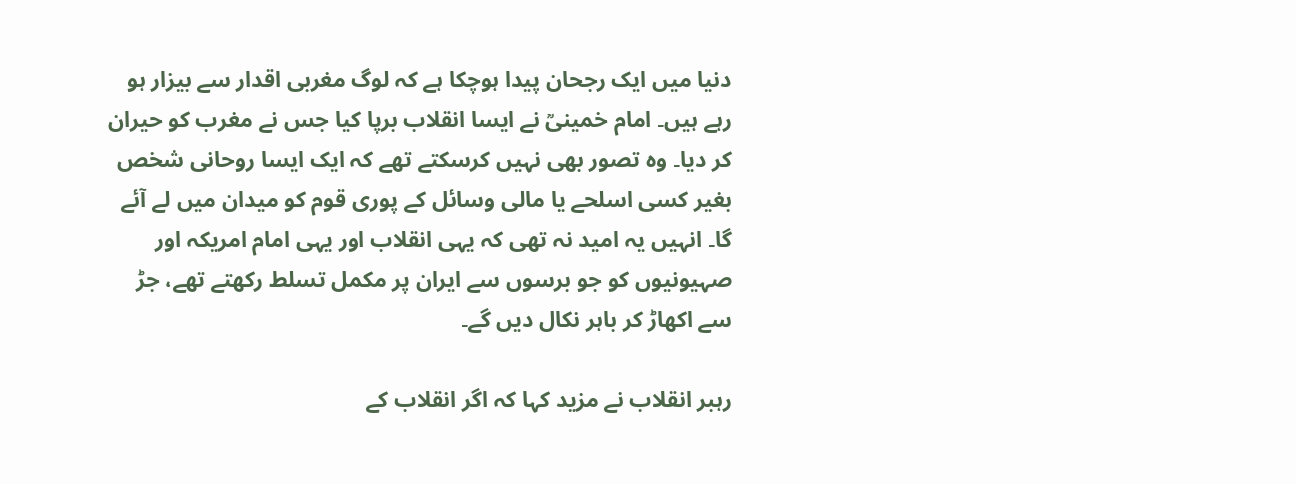دنیا میں ایک رجحان پیدا ہوچکا ہے کہ لوگ مغربی اقدار سے بیزار ہو رہے ہیں۔ امام خمینیؒ نے ایسا انقلاب برپا کیا جس نے مغرب کو حیران کر دیا۔ وہ تصور بھی نہیں کرسکتے تھے کہ ایک ایسا روحانی شخص بغیر کسی اسلحے یا مالی وسائل کے پوری قوم کو میدان میں لے آئے گا۔ انہیں یہ امید نہ تھی کہ یہی انقلاب اور یہی امام امریکہ اور صہیونیوں کو جو برسوں سے ایران پر مکمل تسلط رکھتے تھے، جڑ سے اکھاڑ کر باہر نکال دیں گے۔

رہبر انقلاب نے مزید کہا کہ اگر انقلاب کے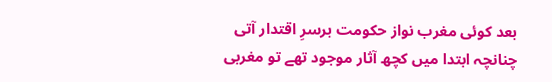بعد کوئی مغرب نواز حکومت برسرِ اقتدار آتی چنانچہ ابتدا میں کچھ آثار موجود تھے تو مغربی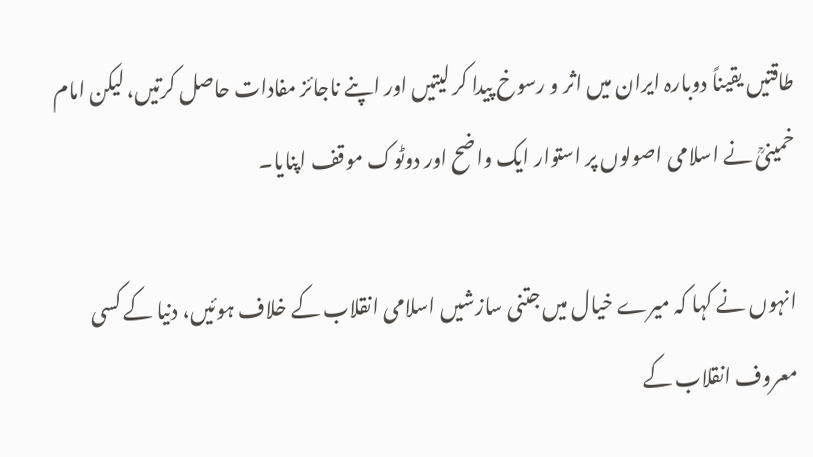طاقتیں یقیناً دوبارہ ایران میں اثر و رسوخ پیدا کر لیتیں اور اپنے ناجائز مفادات حاصل کرتیں، لیکن امام خمینیؒ نے اسلامی اصولوں پر استوار ایک واضح اور دوٹوک موقف اپنایا۔

انہوں نے کہا کہ میرے خیال میں جتنی سازشیں اسلامی انقلاب کے خلاف ہوئیں، دنیا کے کسی معروف انقلاب کے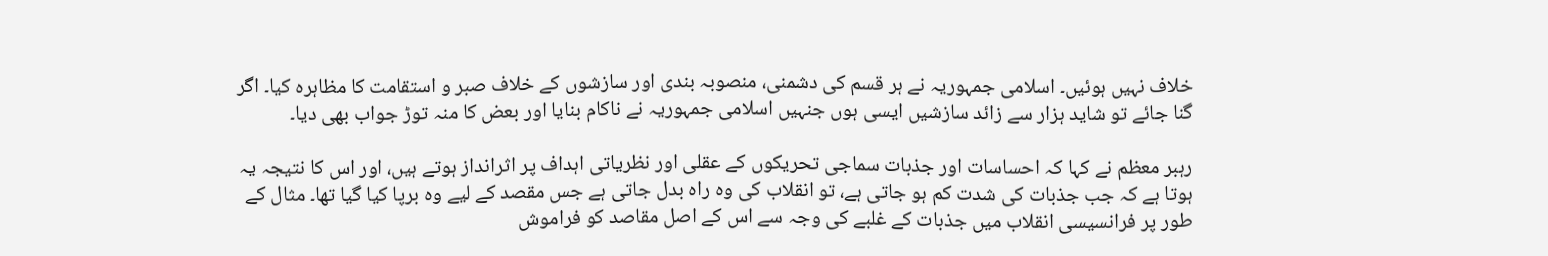خلاف نہیں ہوئیں۔ اسلامی جمہوریہ نے ہر قسم کی دشمنی، منصوبہ بندی اور سازشوں کے خلاف صبر و استقامت کا مظاہرہ کیا۔ اگر گنا جائے تو شاید ہزار سے زائد سازشیں ایسی ہوں جنہیں اسلامی جمہوریہ نے ناکام بنایا اور بعض کا منہ توڑ جواب بھی دیا۔

رہبر معظم نے کہا کہ احساسات اور جذبات سماجی تحریکوں کے عقلی اور نظریاتی اہداف پر اثرانداز ہوتے ہیں، اور اس کا نتیجہ یہ ہوتا ہے کہ جب جذبات کی شدت کم ہو جاتی ہے، تو انقلاب کی وہ راہ بدل جاتی ہے جس مقصد کے لیے وہ برپا کیا گیا تھا۔ مثال کے طور پر فرانسیسی انقلاب میں جذبات کے غلبے کی وجہ سے اس کے اصل مقاصد کو فراموش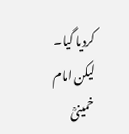کردیا گیا۔ لیکن امام خمینیؒ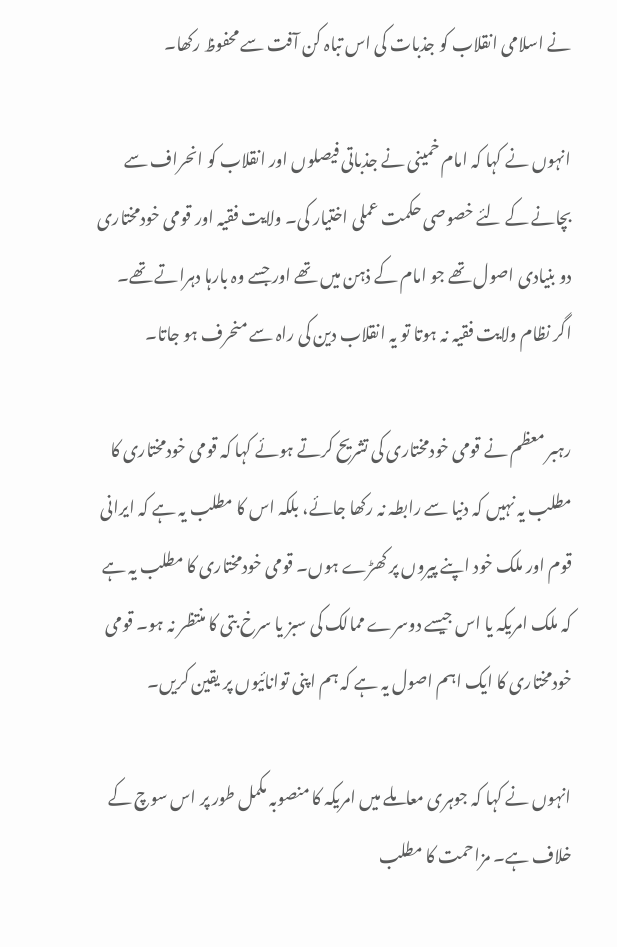نے اسلامی انقلاب کو جذبات کی اس تباہ کن آفت سے محفوظ رکھا۔

انہوں نے کہا کہ امام خمینی نے جذباتی فیصلوں اور انقلاب کو انحراف سے بچانے کے لئے خصوصی حکمت عملی اختیار کی۔ ولایت فقیہ اور قومی خودمختاری دو بنیادی اصول تھے جو امام کے ذہن میں تھے اور جسے وہ بارہا دہراتے تھے۔ اگر نظام ولایت فقیہ نہ ہوتا تو یہ انقلاب دین کی راہ سے منحرف ہو جاتا۔

رہبر معظم نے قومی خودمختاری کی تشریح کرتے ہوئے کہا کہ قومی خودمختاری کا مطلب یہ نہیں کہ دنیا سے رابطہ نہ رکھا جائے، بلکہ اس کا مطلب یہ ہے کہ ایرانی قوم اور ملک خود اپنے پیروں پر کھڑے ہوں۔ قومی خودمختاری کا مطلب یہ ہے کہ ملک امریکہ یا اس جیسے دوسرے ممالک کی سبز یا سرخ بتی کا منتظر نہ ہو۔ قومی خودمختاری کا ایک اہم اصول یہ ہے کہ ہم اپنی توانائیوں پر یقین کریں۔

انہوں نے کہا کہ جوہری معاملے میں امریکہ کا منصوبہ مکمل طور پر اس سوچ کے خلاف ہے۔ مزاحمت کا مطلب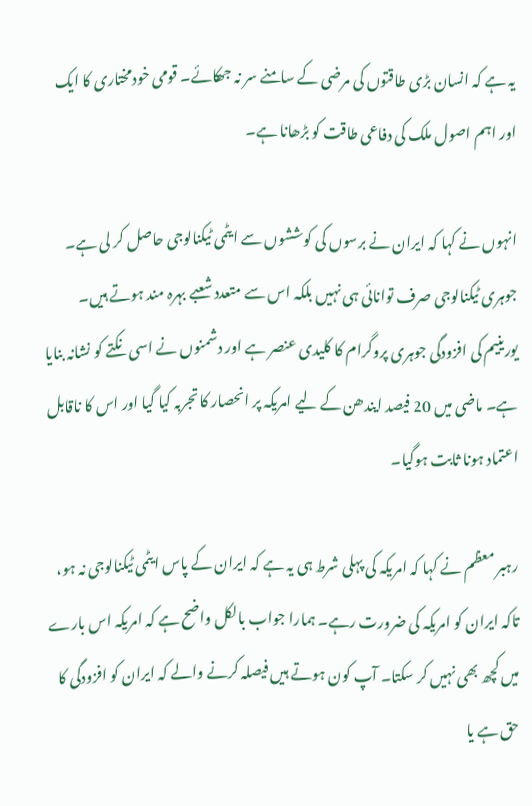یہ ہے کہ انسان بڑی طاقتوں کی مرضی کے سامنے سر نہ جھکائے۔ قومی خودمختاری کا ایک اور اہم اصول ملک کی دفاعی طاقت کو بڑھانا ہے۔

انہوں نے کہا کہ ایران نے برسوں کی کوششوں سے ایٹمی ٹیکنالوجی حاصل کر لی ہے۔ جوہری ٹیکنالوجی صرف توانائی ہی نہیں بلکہ اس سے متعدد شعبے بہرہ مند ہوتے ہیں۔ یورینیم کی افزودگی جوہری پروگرام کا کلیدی عنصر ہے اور دشمنوں نے اسی نکتے کو نشانہ بنایا ہے۔ ماضی میں 20 فیصد ایندھن کے لیے امریکہ پر انحصار کا تجربہ کیا گیا اور اس کا ناقابل اعتماد ہونا ثابت ہوگیا۔

رہبر معظم نے کہا کہ امریکہ کی پہلی شرط ہی یہ ہے کہ ایران کے پاس ایٹمی ٹیکنالوجی نہ ہو، تاکہ ایران کو امریکہ کی ضرورت رہے۔ ہمارا جواب بالکل واضح ہے کہ امریکہ اس بارے میں کچھ بھی نہیں کر سکتا۔ آپ کون ہوتے ہیں فیصلہ کرنے والے کہ ایران کو افزودگی کا حق ہے یا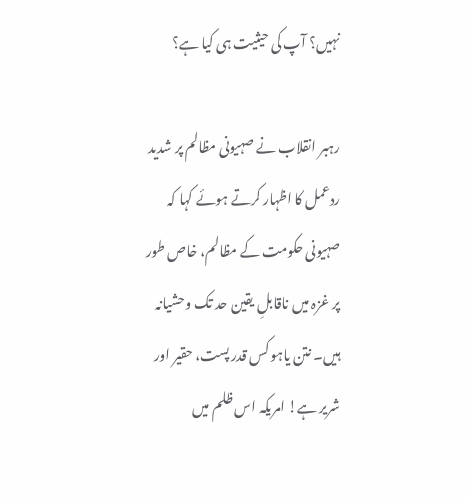نہیں؟ آپ کی حیثیت ہی کیا ہے؟

رہبر انقلاب نے صہیونی مظالم پر شدید ردعمل کا اظہار کرتے ہوئے کہا کہ صہیونی حکومت کے مظالم، خاص طور پر غزہ میں ناقابلِ یقین حد تک وحشیانہ ہیں۔ نتن یاہو کس قدر پست، حقیر اور شریر ہے! امریکہ اس ظلم میں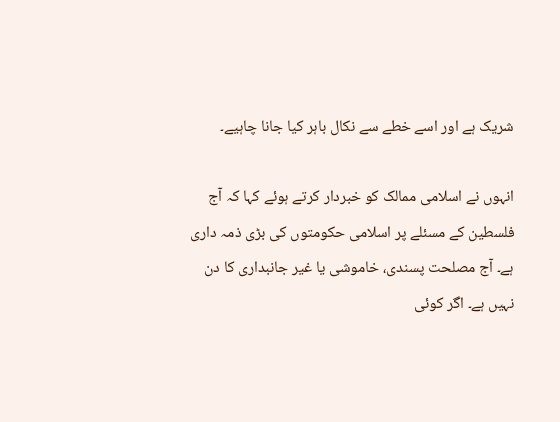شریک ہے اور اسے خطے سے نکال باہر کیا جانا چاہیے۔

انہوں نے اسلامی ممالک کو خبردار کرتے ہوئے کہا کہ آج فلسطین کے مسئلے پر اسلامی حکومتوں کی بڑی ذمہ داری ہے۔ آج مصلحت پسندی، خاموشی یا غیر جانبداری کا دن نہیں ہے۔ اگر کوئی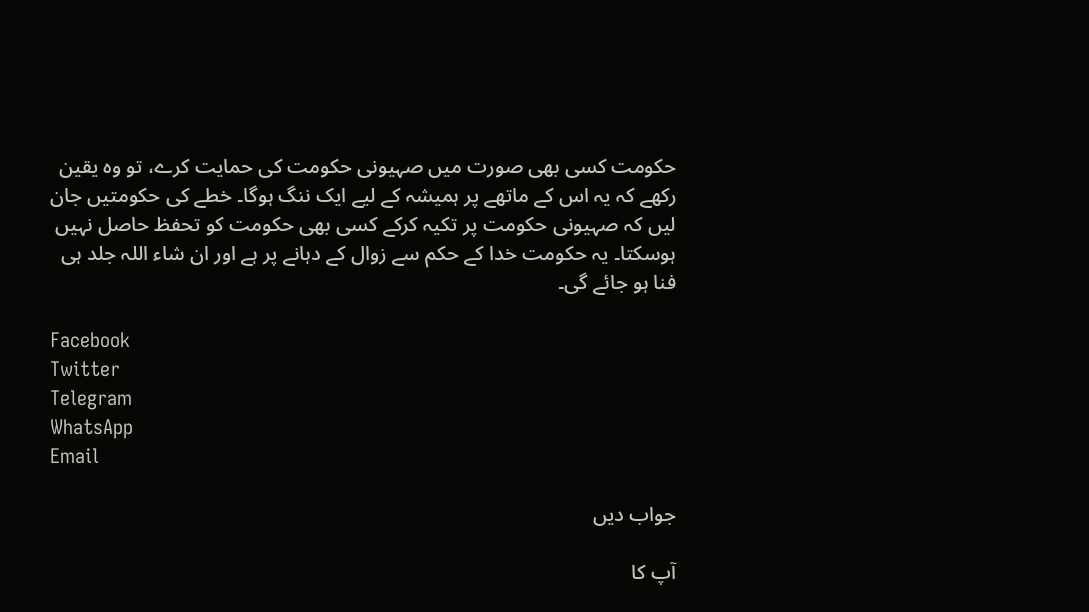حکومت کسی بھی صورت میں صہیونی حکومت کی حمایت کرے، تو وہ یقین رکھے کہ یہ اس کے ماتھے پر ہمیشہ کے لیے ایک ننگ ہوگا۔ خطے کی حکومتیں جان لیں کہ صہیونی حکومت پر تکیہ کرکے کسی بھی حکومت کو تحفظ حاصل نہیں ہوسکتا۔ یہ حکومت خدا کے حکم سے زوال کے دہانے پر ہے اور ان شاء اللہ جلد ہی فنا ہو جائے گی۔

Facebook
Twitter
Telegram
WhatsApp
Email

جواب دیں

آپ کا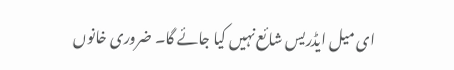ای میل ایڈریس شائع نہیں کیا جائے گا۔ ضروری خانوں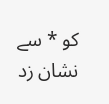کو * سے نشان زد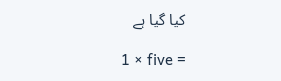کیا گیا ہے

1 × five =